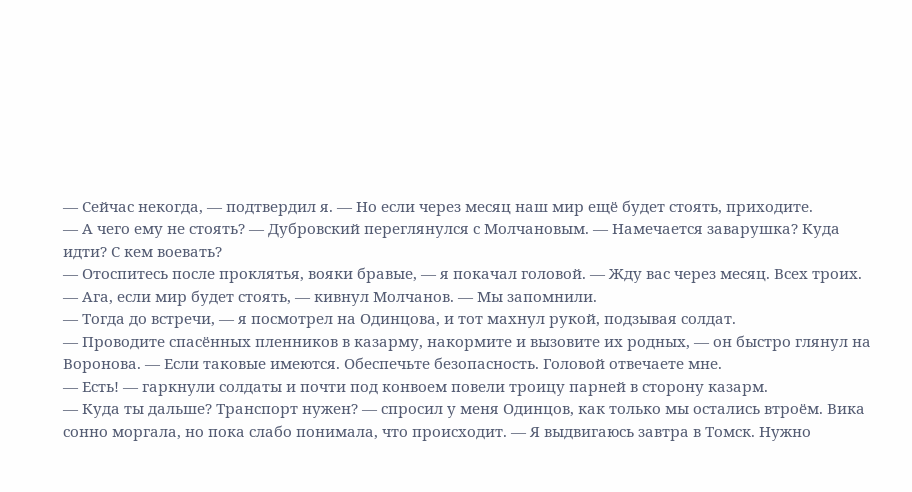— Сейчас некогда, — подтвердил я. — Но если через месяц наш мир ещё будет стоять, приходите.
— А чего ему не стоять? — Дубровский переглянулся с Молчановым. — Намечается заварушка? Куда идти? С кем воевать?
— Отоспитесь после проклятья, вояки бравые, — я покачал головой. — Жду вас через месяц. Всех троих.
— Ага, если мир будет стоять, — кивнул Молчанов. — Мы запомнили.
— Тогда до встречи, — я посмотрел на Одинцова, и тот махнул рукой, подзывая солдат.
— Проводите спасённых пленников в казарму, накормите и вызовите их родных, — он быстро глянул на Воронова. — Если таковые имеются. Обеспечьте безопасность. Головой отвечаете мне.
— Есть! — гаркнули солдаты и почти под конвоем повели троицу парней в сторону казарм.
— Куда ты дальше? Транспорт нужен? — спросил у меня Одинцов, как только мы остались втроём. Вика сонно моргала, но пока слабо понимала, что происходит. — Я выдвигаюсь завтра в Томск. Нужно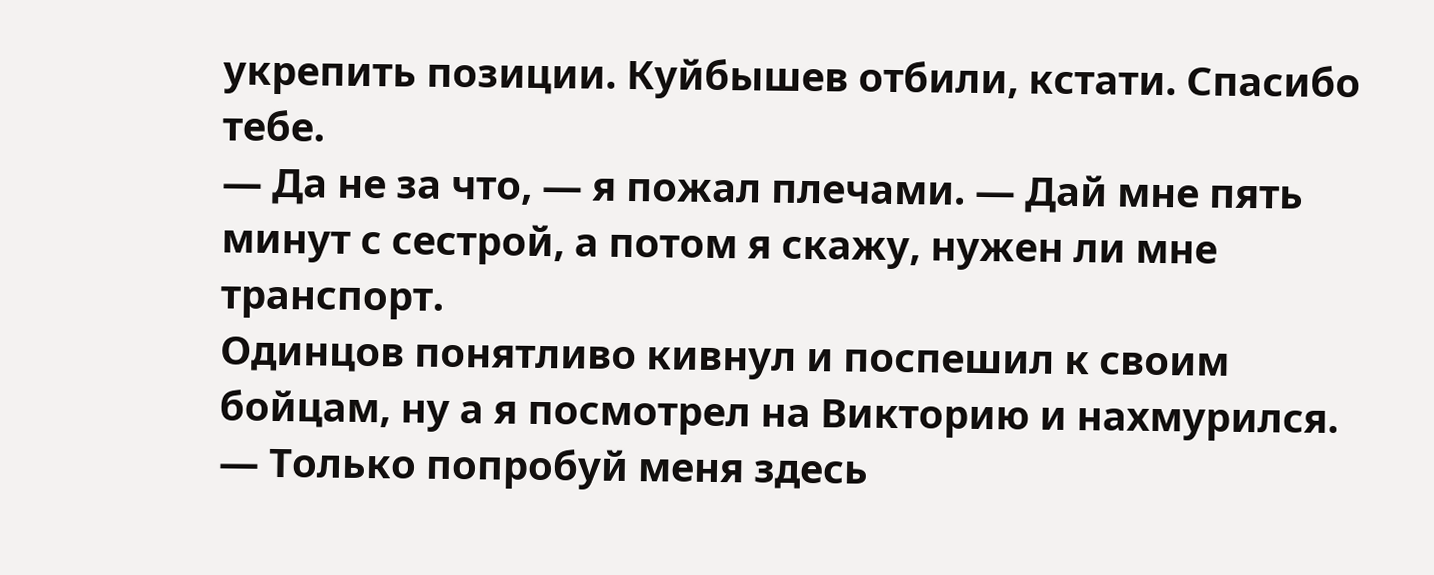укрепить позиции. Куйбышев отбили, кстати. Спасибо тебе.
— Да не за что, — я пожал плечами. — Дай мне пять минут с сестрой, а потом я скажу, нужен ли мне транспорт.
Одинцов понятливо кивнул и поспешил к своим бойцам, ну а я посмотрел на Викторию и нахмурился.
— Только попробуй меня здесь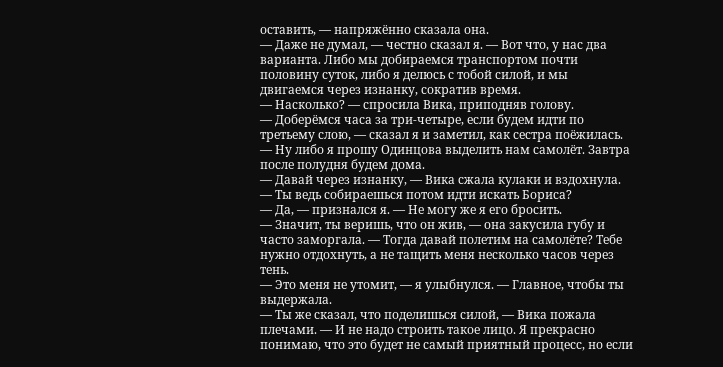оставить, — напряжённо сказала она.
— Даже не думал, — честно сказал я. — Вот что, у нас два варианта. Либо мы добираемся транспортом почти половину суток, либо я делюсь с тобой силой, и мы двигаемся через изнанку, сократив время.
— Насколько? — спросила Вика, приподняв голову.
— Доберёмся часа за три-четыре, если будем идти по третьему слою, — сказал я и заметил, как сестра поёжилась. — Ну либо я прошу Одинцова выделить нам самолёт. Завтра после полудня будем дома.
— Давай через изнанку, — Вика сжала кулаки и вздохнула. — Ты ведь собираешься потом идти искать Бориса?
— Да, — признался я. — Не могу же я его бросить.
— Значит, ты веришь, что он жив, — она закусила губу и часто заморгала. — Тогда давай полетим на самолёте? Тебе нужно отдохнуть, а не тащить меня несколько часов через тень.
— Это меня не утомит, — я улыбнулся. — Главное, чтобы ты выдержала.
— Ты же сказал, что поделишься силой, — Вика пожала плечами. — И не надо строить такое лицо. Я прекрасно понимаю, что это будет не самый приятный процесс, но если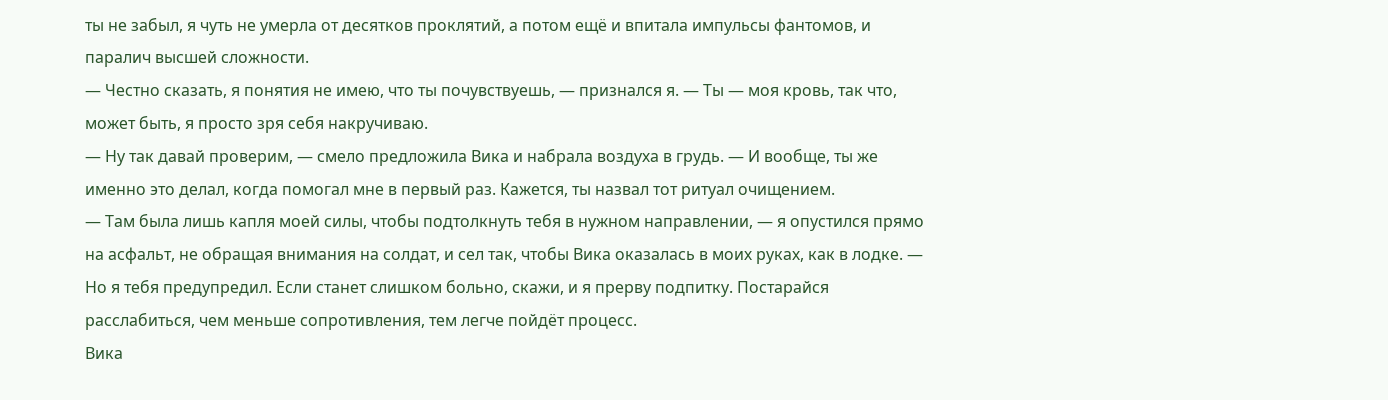ты не забыл, я чуть не умерла от десятков проклятий, а потом ещё и впитала импульсы фантомов, и паралич высшей сложности.
— Честно сказать, я понятия не имею, что ты почувствуешь, — признался я. — Ты — моя кровь, так что, может быть, я просто зря себя накручиваю.
— Ну так давай проверим, — смело предложила Вика и набрала воздуха в грудь. — И вообще, ты же именно это делал, когда помогал мне в первый раз. Кажется, ты назвал тот ритуал очищением.
— Там была лишь капля моей силы, чтобы подтолкнуть тебя в нужном направлении, — я опустился прямо на асфальт, не обращая внимания на солдат, и сел так, чтобы Вика оказалась в моих руках, как в лодке. — Но я тебя предупредил. Если станет слишком больно, скажи, и я прерву подпитку. Постарайся расслабиться, чем меньше сопротивления, тем легче пойдёт процесс.
Вика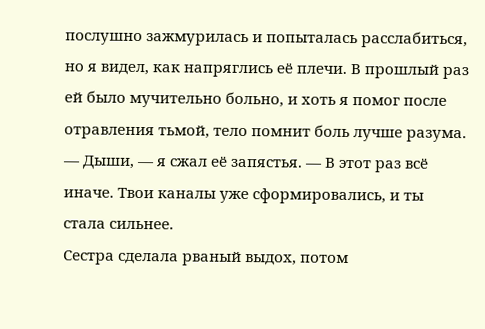послушно зажмурилась и попыталась расслабиться, но я видел, как напряглись её плечи. В прошлый раз ей было мучительно больно, и хоть я помог после отравления тьмой, тело помнит боль лучше разума.
— Дыши, — я сжал её запястья. — В этот раз всё иначе. Твои каналы уже сформировались, и ты стала сильнее.
Сестра сделала рваный выдох, потом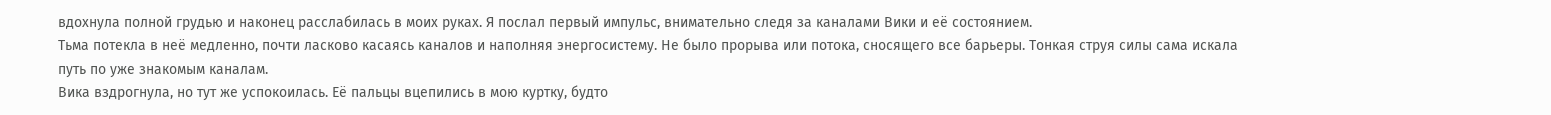вдохнула полной грудью и наконец расслабилась в моих руках. Я послал первый импульс, внимательно следя за каналами Вики и её состоянием.
Тьма потекла в неё медленно, почти ласково касаясь каналов и наполняя энергосистему. Не было прорыва или потока, сносящего все барьеры. Тонкая струя силы сама искала путь по уже знакомым каналам.
Вика вздрогнула, но тут же успокоилась. Её пальцы вцепились в мою куртку, будто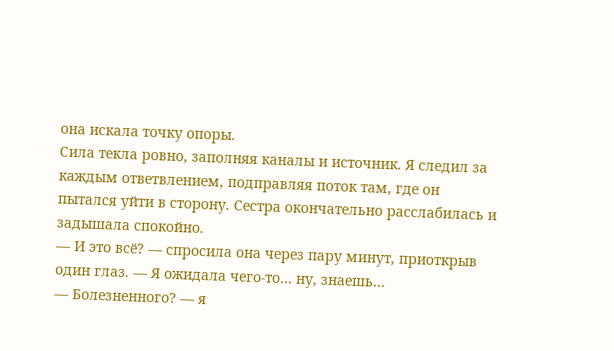она искала точку опоры.
Сила текла ровно, заполняя каналы и источник. Я следил за каждым ответвлением, подправляя поток там, где он пытался уйти в сторону. Сестра окончательно расслабилась и задышала спокойно.
— И это всё? — спросила она через пару минут, приоткрыв один глаз. — Я ожидала чего-то… ну, знаешь…
— Болезненного? — я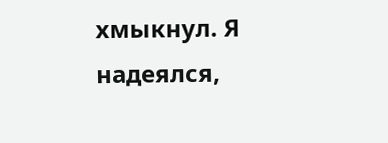хмыкнул. Я надеялся,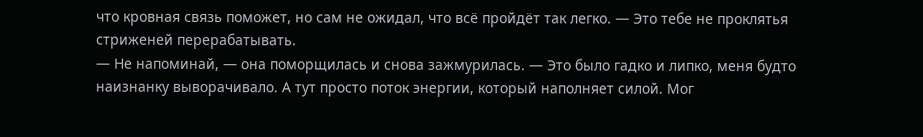что кровная связь поможет, но сам не ожидал, что всё пройдёт так легко. — Это тебе не проклятья стриженей перерабатывать.
— Не напоминай, — она поморщилась и снова зажмурилась. — Это было гадко и липко, меня будто наизнанку выворачивало. А тут просто поток энергии, который наполняет силой. Мог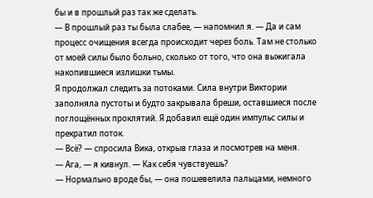бы и в прошлый раз так же сделать.
— В прошлый раз ты была слабее, — напомнил я. — Да и сам процесс очищения всегда происходит через боль. Там не столько от моей силы было больно, сколько от того, что она выжигала накопившиеся излишки тьмы.
Я продолжал следить за потоками. Сила внутри Виктории заполняла пустоты и будто закрывала бреши, оставшиеся после поглощённых проклятий. Я добавил ещё один импульс силы и прекратил поток.
— Всё? — спросила Вика, открыв глаза и посмотрев на меня.
— Ага, — я кивнул. — Как себя чувствуешь?
— Нормально вроде бы, — она пошевелила пальцами, немного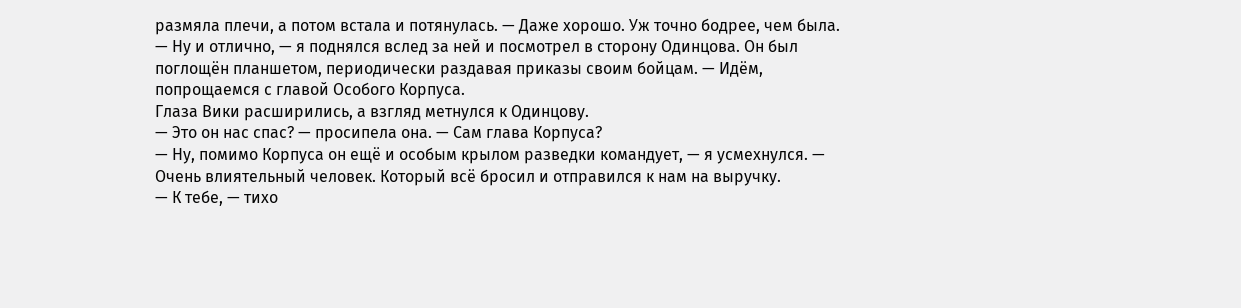размяла плечи, а потом встала и потянулась. — Даже хорошо. Уж точно бодрее, чем была.
— Ну и отлично, — я поднялся вслед за ней и посмотрел в сторону Одинцова. Он был поглощён планшетом, периодически раздавая приказы своим бойцам. — Идём, попрощаемся с главой Особого Корпуса.
Глаза Вики расширились, а взгляд метнулся к Одинцову.
— Это он нас спас? — просипела она. — Сам глава Корпуса?
— Ну, помимо Корпуса он ещё и особым крылом разведки командует, — я усмехнулся. — Очень влиятельный человек. Который всё бросил и отправился к нам на выручку.
— К тебе, — тихо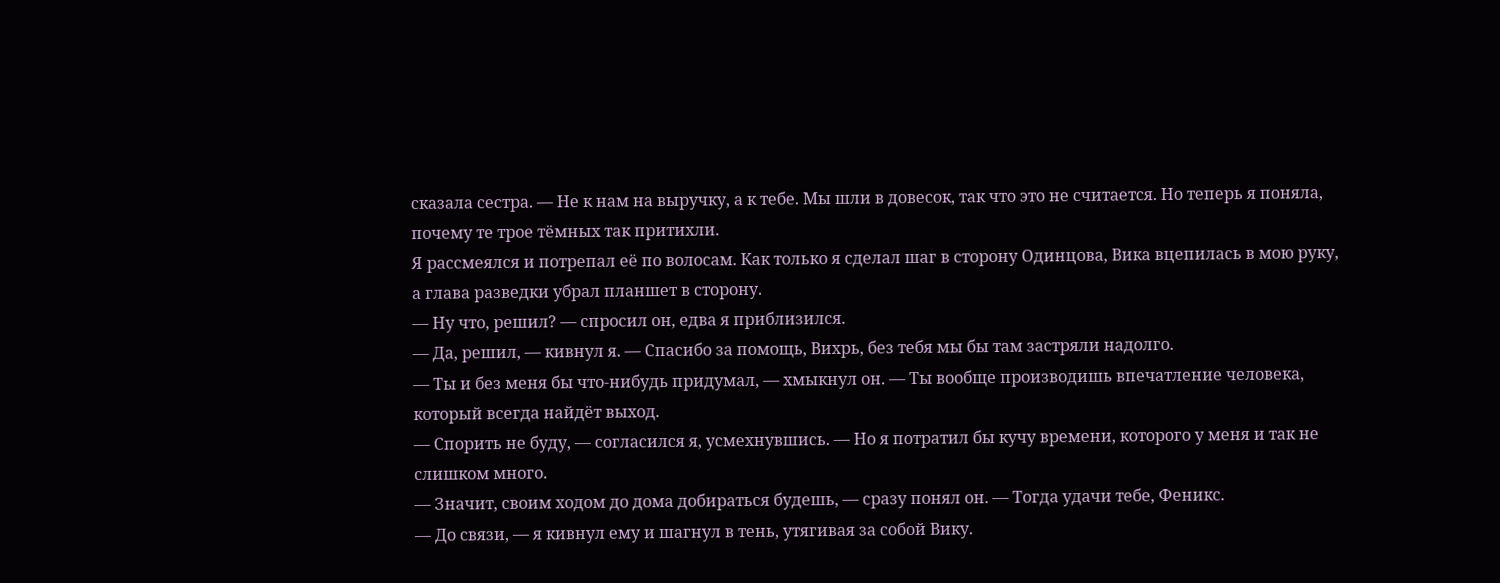сказала сестра. — Не к нам на выручку, а к тебе. Мы шли в довесок, так что это не считается. Но теперь я поняла, почему те трое тёмных так притихли.
Я рассмеялся и потрепал её по волосам. Как только я сделал шаг в сторону Одинцова, Вика вцепилась в мою руку, а глава разведки убрал планшет в сторону.
— Ну что, решил? — спросил он, едва я приблизился.
— Да, решил, — кивнул я. — Спасибо за помощь, Вихрь, без тебя мы бы там застряли надолго.
— Ты и без меня бы что-нибудь придумал, — хмыкнул он. — Ты вообще производишь впечатление человека, который всегда найдёт выход.
— Спорить не буду, — согласился я, усмехнувшись. — Но я потратил бы кучу времени, которого у меня и так не слишком много.
— Значит, своим ходом до дома добираться будешь, — сразу понял он. — Тогда удачи тебе, Феникс.
— До связи, — я кивнул ему и шагнул в тень, утягивая за собой Вику.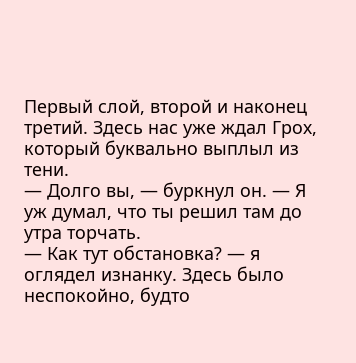Первый слой, второй и наконец третий. Здесь нас уже ждал Грох, который буквально выплыл из тени.
— Долго вы, — буркнул он. — Я уж думал, что ты решил там до утра торчать.
— Как тут обстановка? — я оглядел изнанку. Здесь было неспокойно, будто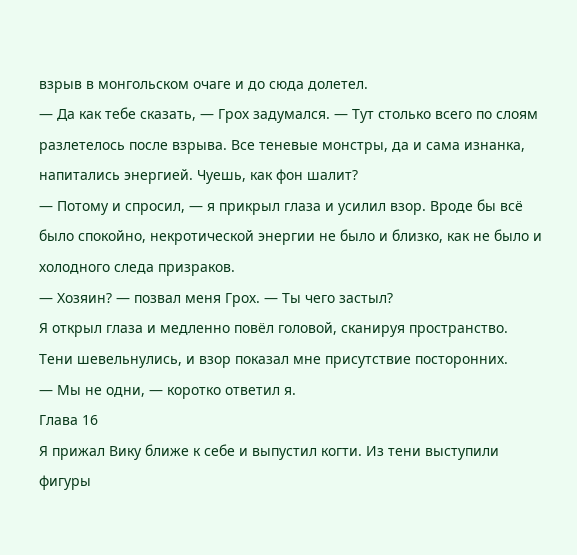взрыв в монгольском очаге и до сюда долетел.
— Да как тебе сказать, — Грох задумался. — Тут столько всего по слоям разлетелось после взрыва. Все теневые монстры, да и сама изнанка, напитались энергией. Чуешь, как фон шалит?
— Потому и спросил, — я прикрыл глаза и усилил взор. Вроде бы всё было спокойно, некротической энергии не было и близко, как не было и холодного следа призраков.
— Хозяин? — позвал меня Грох. — Ты чего застыл?
Я открыл глаза и медленно повёл головой, сканируя пространство. Тени шевельнулись, и взор показал мне присутствие посторонних.
— Мы не одни, — коротко ответил я.
Глава 16
Я прижал Вику ближе к себе и выпустил когти. Из тени выступили фигуры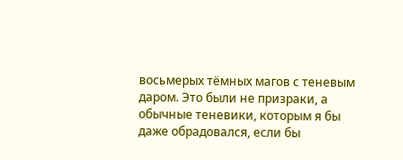восьмерых тёмных магов с теневым даром. Это были не призраки, а обычные теневики, которым я бы даже обрадовался, если бы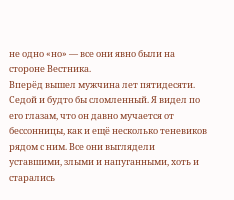не одно «но» — все они явно были на стороне Вестника.
Вперёд вышел мужчина лет пятидесяти. Седой и будто бы сломленный. Я видел по его глазам, что он давно мучается от бессонницы, как и ещё несколько теневиков рядом с ним. Все они выглядели уставшими, злыми и напуганными, хоть и старались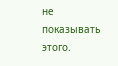не показывать этого.